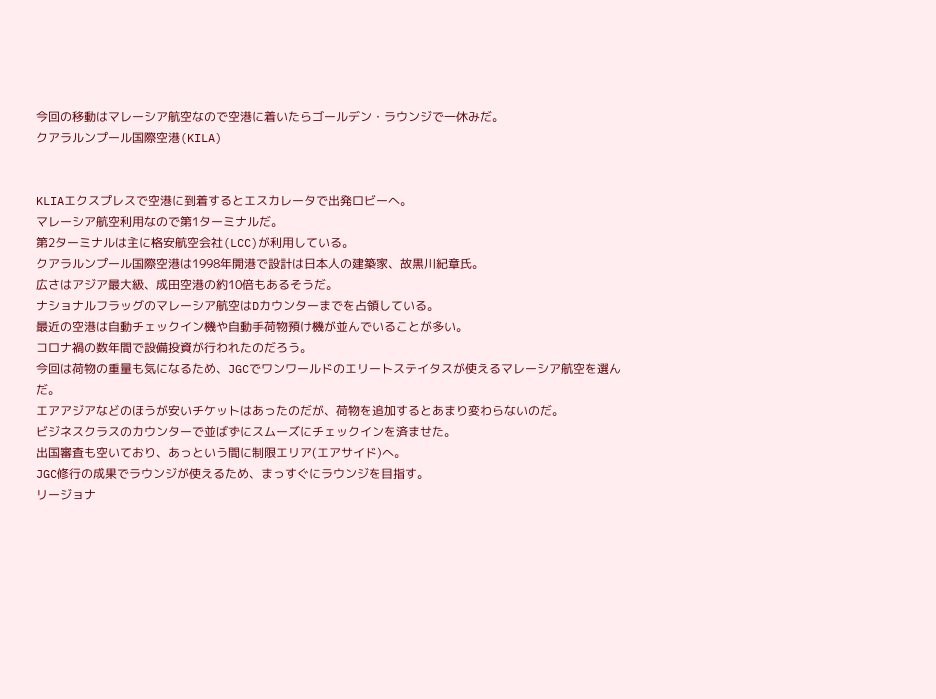今回の移動はマレーシア航空なので空港に着いたらゴールデン・ラウンジで一休みだ。
クアラルンプール国際空港(KILA)


KLIAエクスプレスで空港に到着するとエスカレータで出発ロビーへ。
マレーシア航空利用なので第1ターミナルだ。
第2ターミナルは主に格安航空会社(LCC)が利用している。
クアラルンプール国際空港は1998年開港で設計は日本人の建築家、故黒川紀章氏。
広さはアジア最大級、成田空港の約10倍もあるそうだ。
ナショナルフラッグのマレーシア航空はDカウンターまでを占領している。
最近の空港は自動チェックイン機や自動手荷物預け機が並んでいることが多い。
コロナ禍の数年間で設備投資が行われたのだろう。
今回は荷物の重量も気になるため、JGCでワンワールドのエリートステイタスが使えるマレーシア航空を選んだ。
エアアジアなどのほうが安いチケットはあったのだが、荷物を追加するとあまり変わらないのだ。
ビジネスクラスのカウンターで並ばずにスムーズにチェックインを済ませた。
出国審査も空いており、あっという間に制限エリア(エアサイド)へ。
JGC修行の成果でラウンジが使えるため、まっすぐにラウンジを目指す。
リージョナ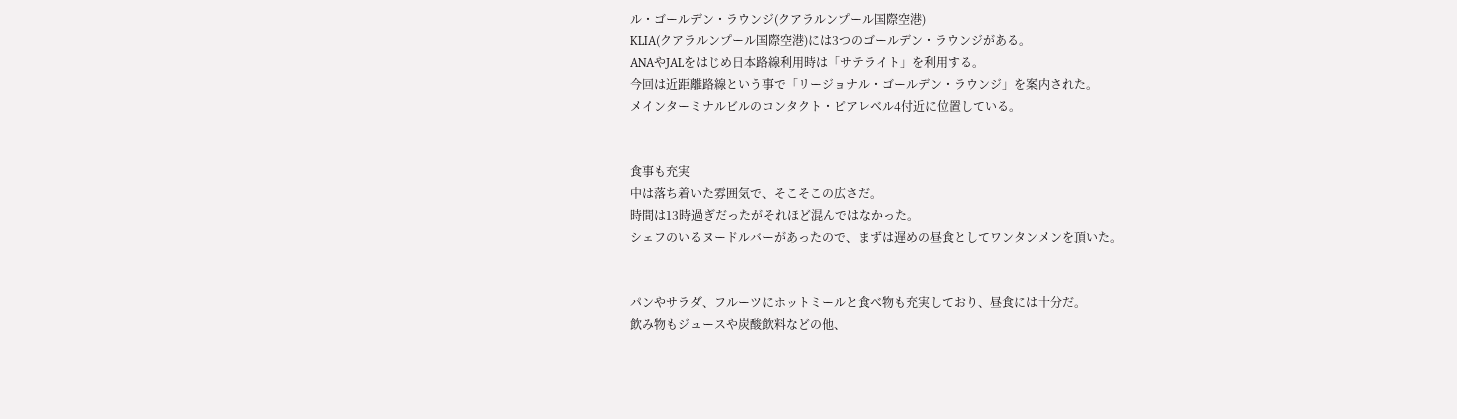ル・ゴールデン・ラウンジ(クアラルンプール国際空港)
KLIA(クアラルンプール国際空港)には3つのゴールデン・ラウンジがある。
ANAやJALをはじめ日本路線利用時は「サテライト」を利用する。
今回は近距離路線という事で「リージョナル・ゴールデン・ラウンジ」を案内された。
メインターミナルビルのコンタクト・ピアレベル4付近に位置している。


食事も充実
中は落ち着いた雰囲気で、そこそこの広さだ。
時間は13時過ぎだったがそれほど混んではなかった。
シェフのいるヌードルバーがあったので、まずは遅めの昼食としてワンタンメンを頂いた。


パンやサラダ、フルーツにホットミールと食べ物も充実しており、昼食には十分だ。
飲み物もジュースや炭酸飲料などの他、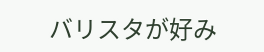バリスタが好み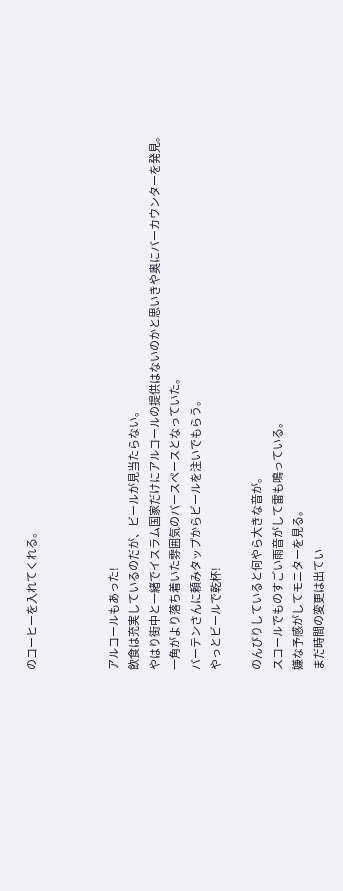のコーヒーを入れてくれる。



アルコールもあった!
飲食は充実しているのだが、ビールが見当たらない。
やはり街中と一緒でイスラム国家だけにアルコールの提供はないのかと思いきや奥にバーカウンターを発見。
一角がより落ち着いた雰囲気のバースペースとなっていた。
バーテンさんに頼みタップからビールを注いでもらう。
やっとビールで乾杯!

のんびりしていると何やら大きな音が。
スコールでものすごい雨音がして雷も鳴っている。
嫌な予感がしてモニターを見る。
まだ時間の変更は出てい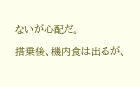ないが心配だ。
搭乗後、機内食は出るが、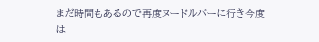まだ時間もあるので再度ヌードルバーに行き今度は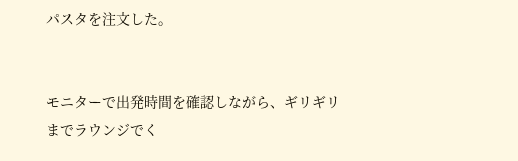パスタを注文した。


モニターで出発時間を確認しながら、ギリギリまでラウンジでく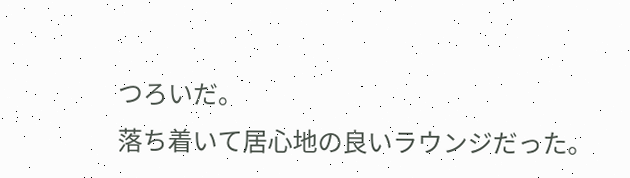つろいだ。
落ち着いて居心地の良いラウンジだった。